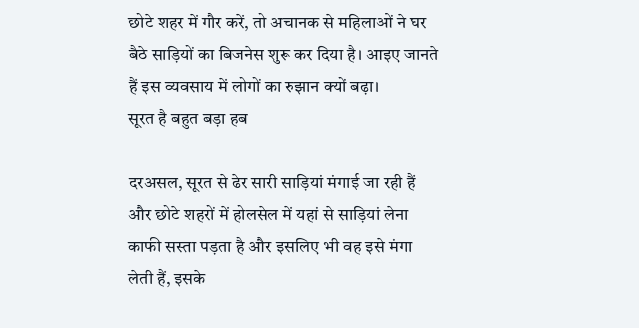छोटे शहर में गौर करें, तो अचानक से महिलाओं ने घर बैठे साड़ियों का बिजनेस शुरू कर दिया है। आइए जानते हैं इस व्यवसाय में लोगों का रुझान क्यों बढ़ा।
सूरत है बहुत बड़ा हब

दरअसल, सूरत से ढेर सारी साड़ियां मंगाई जा रही हैं और छोटे शहरों में होलसेल में यहां से साड़ियां लेना काफी सस्ता पड़ता है और इसलिए भी वह इसे मंगा लेती हैं, इसके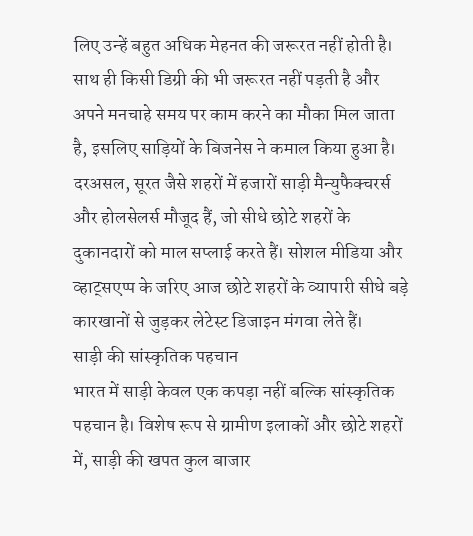लिए उन्हें बहुत अधिक मेहनत की जरूरत नहीं होती है। साथ ही किसी डिग्री की भी जरूरत नहीं पड़ती है और अपने मनचाहे समय पर काम करने का मौका मिल जाता है, इसलिए साड़ियों के बिजनेस ने कमाल किया हुआ है। दरअसल, सूरत जैसे शहरों में हजारों साड़ी मैन्युफैक्चरर्स और होलसेलर्स मौजूद हैं, जो सीधे छोटे शहरों के दुकानदारों को माल सप्लाई करते हैं। सोशल मीडिया और व्हाट्सएप्प के जरिए आज छोटे शहरों के व्यापारी सीधे बड़े कारखानों से जुड़कर लेटेस्ट डिजाइन मंगवा लेते हैं।
साड़ी की सांस्कृतिक पहचान
भारत में साड़ी केवल एक कपड़ा नहीं बल्कि सांस्कृतिक पहचान है। विशेष रूप से ग्रामीण इलाकों और छोटे शहरों में, साड़ी की खपत कुल बाजार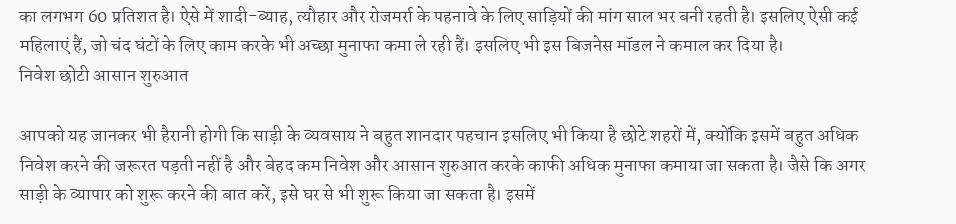का लगभग 60 प्रतिशत है। ऐसे में शादी-ब्याह, त्यौहार और रोजमर्रा के पहनावे के लिए साड़ियों की मांग साल भर बनी रहती है। इसलिए ऐसी कई महिलाएं हैं, जो चंद घंटों के लिए काम करके भी अच्छा मुनाफा कमा ले रही हैं। इसलिए भी इस बिजनेस मॉडल ने कमाल कर दिया है।
निवेश छोटी आसान शुरुआत

आपको यह जानकर भी हैरानी होगी कि साड़ी के व्यवसाय ने बहुत शानदार पहचान इसलिए भी किया है छोटे शहरों में, क्योंकि इसमें बहुत अधिक निवेश करने की जरूरत पड़ती नहीं है और बेहद कम निवेश और आसान शुरुआत करके काफी अधिक मुनाफा कमाया जा सकता है। जैसे कि अगर साड़ी के व्यापार को शुरू करने की बात करें, इसे घर से भी शुरू किया जा सकता है। इसमें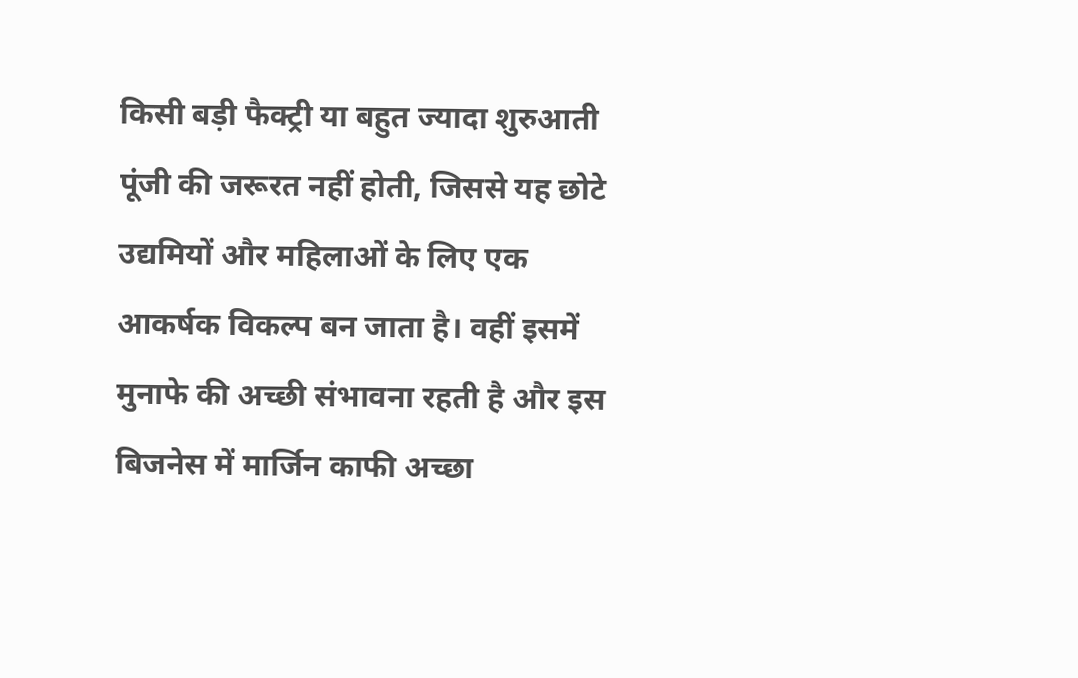किसी बड़ी फैक्ट्री या बहुत ज्यादा शुरुआती पूंजी की जरूरत नहीं होती, जिससे यह छोटे उद्यमियों और महिलाओं के लिए एक आकर्षक विकल्प बन जाता है। वहीं इसमें मुनाफे की अच्छी संभावना रहती है और इस बिजनेस में मार्जिन काफी अच्छा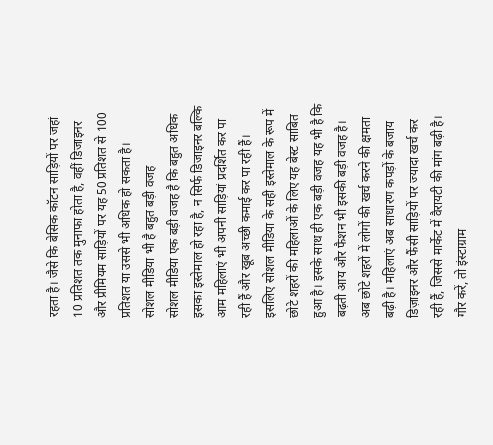रहता है। जैसे कि बेसिक कॉटन साड़ियों पर जहां 10 प्रतिशत तक मुनाफा होता है, वहीं डिजाइनर और प्रीमियम साड़ियों पर यह 50 प्रतिशत से 100 प्रतिशत या उससे भी अधिक हो सकता है।
सोशल मीडिया भी है बहुत बड़ी वजह
सोशल मीडिया एक बड़ी वजह है कि बहुत अधिक इसका इस्तेमाल हो रहा है, न सिर्फ डिजाइनर बल्कि आम महिलाएं भी अपनी साड़ियां प्रदर्शित कर पा रही हैं और खूब अच्छी कमाई कर पा रही हैं। इसलिए सोशल मीडिया के सही इस्तेमाल के रूप में छोटे शहरों की महिलाओं के लिए यह बेस्ट साबित हुआ है। इसके साथ ही एक बड़ी वजह यह भी है कि बढ़ती आय और फैशन भी इसकी बड़ी वजह है। अब छोटे शहरों में लोगों की खर्च करने की क्षमता बढ़ी है। महिलाएं अब साधारण कपड़ों के बजाय डिज़ाइनर और फैंसी साड़ियों पर ज्यादा खर्च कर रही हैं, जिससे मार्केट में वैरायटी की मांग बढ़ी है। गौर करें, तो इंस्टाग्राम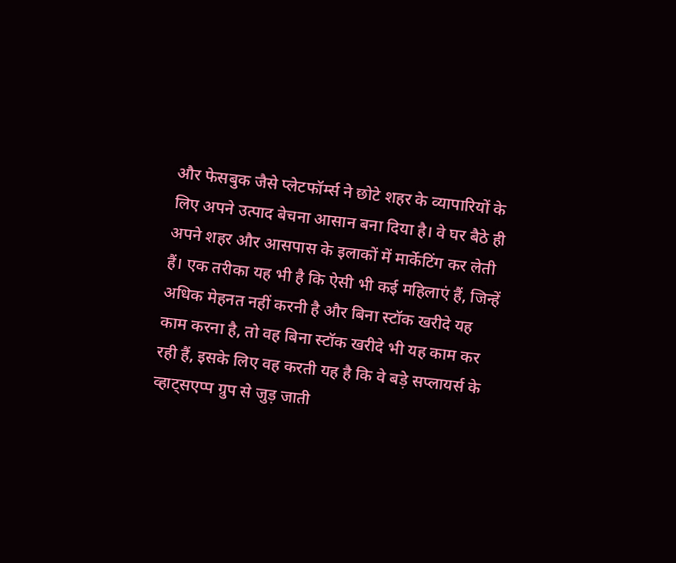और फेसबुक जैसे प्लेटफॉर्म्स ने छोटे शहर के व्यापारियों के लिए अपने उत्पाद बेचना आसान बना दिया है। वे घर बैठे ही अपने शहर और आसपास के इलाकों में मार्केटिंग कर लेती हैं। एक तरीका यह भी है कि ऐसी भी कई महिलाएं हैं, जिन्हें अधिक मेहनत नहीं करनी है और बिना स्टॉक खरीदे यह काम करना है, तो वह बिना स्टॉक खरीदे भी यह काम कर रही हैं, इसके लिए वह करती यह है कि वे बड़े सप्लायर्स के व्हाट्सएप्प ग्रुप से जुड़ जाती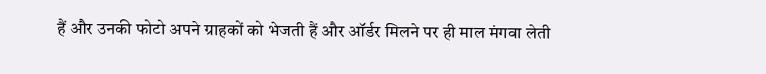हैं और उनकी फोटो अपने ग्राहकों को भेजती हैं और ऑर्डर मिलने पर ही माल मंगवा लेती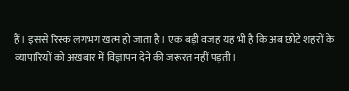हैं। इससे रिस्क लगभग खत्म हो जाता है। एक बड़ी वजह यह भी है कि अब छोटे शहरों के व्यापारियों को अखबार में विज्ञापन देने की जरूरत नहीं पड़ती।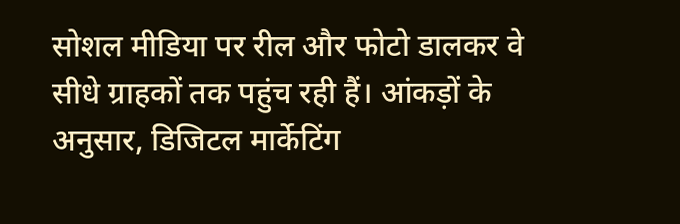सोशल मीडिया पर रील और फोटो डालकर वे सीधे ग्राहकों तक पहुंच रही हैं। आंकड़ों के अनुसार, डिजिटल मार्केटिंग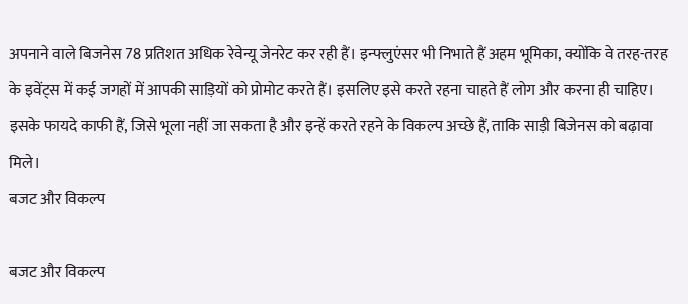अपनाने वाले बिजनेस 78 प्रतिशत अधिक रेवेन्यू जेनरेट कर रही हैं। इन्फ्लुएंसर भी निभाते हैं अहम भूमिका, क्योंकि वे तरह-तरह के इवेंट्स में कई जगहों में आपकी साड़ियों को प्रोमोट करते हैं। इसलिए इसे करते रहना चाहते हैं लोग और करना ही चाहिए। इसके फायदे काफी हैं, जिसे भूला नहीं जा सकता है और इन्हें करते रहने के विकल्प अच्छे हैं, ताकि साड़ी बिजेनस को बढ़ावा मिले।
बजट और विकल्प

बजट और विकल्प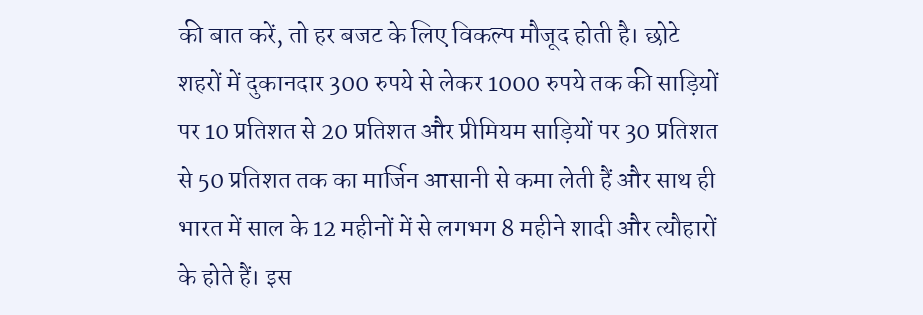की बात करें, तो हर बजट के लिए विकल्प मौजूद होती है। छोटे शहरों में दुकानदार 300 रुपये से लेकर 1000 रुपये तक की साड़ियों पर 10 प्रतिशत से 20 प्रतिशत और प्रीमियम साड़ियों पर 30 प्रतिशत से 50 प्रतिशत तक का मार्जिन आसानी से कमा लेती हैं और साथ ही भारत में साल के 12 महीनों में से लगभग 8 महीने शादी और त्यौहारों के होते हैं। इस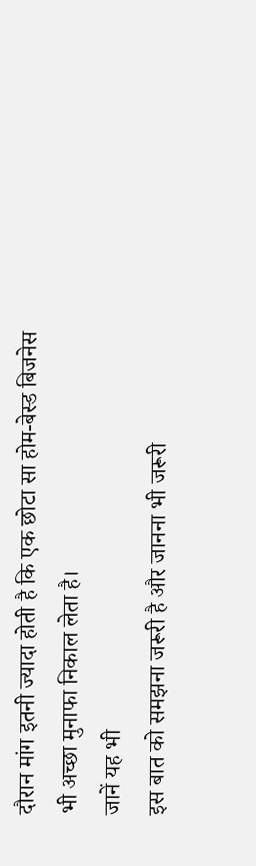दौरान मांग इतनी ज्यादा होती है कि एक छोटा सा होम-बेस्ड बिजनेस भी अच्छा मुनाफा निकाल लेता है।
जानें यह भी
इस बात को समझना जरूरी है और जानना भी जरूरी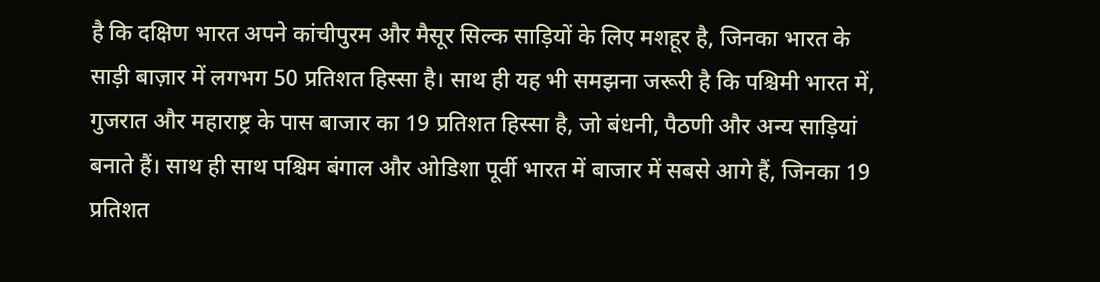है कि दक्षिण भारत अपने कांचीपुरम और मैसूर सिल्क साड़ियों के लिए मशहूर है, जिनका भारत के साड़ी बाज़ार में लगभग 50 प्रतिशत हिस्सा है। साथ ही यह भी समझना जरूरी है कि पश्चिमी भारत में, गुजरात और महाराष्ट्र के पास बाजार का 19 प्रतिशत हिस्सा है, जो बंधनी, पैठणी और अन्य साड़ियां बनाते हैं। साथ ही साथ पश्चिम बंगाल और ओडिशा पूर्वी भारत में बाजार में सबसे आगे हैं, जिनका 19 प्रतिशत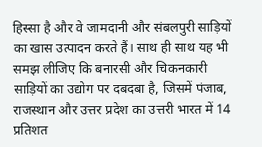हिस्सा है और वे जामदानी और संबलपुरी साड़ियों का खास उत्पादन करते हैं। साथ ही साथ यह भी समझ लीजिए कि बनारसी और चिकनकारी साड़ियों का उद्योग पर दबदबा है, जिसमें पंजाब, राजस्थान और उत्तर प्रदेश का उत्तरी भारत में 14 प्रतिशत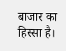बाजार का हिस्सा है।